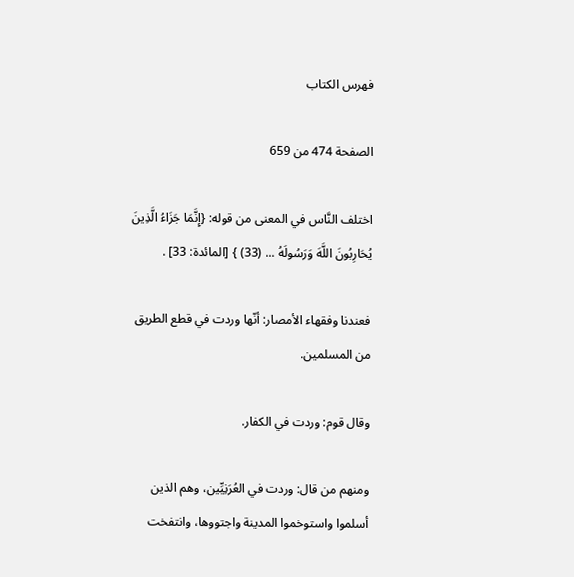فهرس الكتاب

الصفحة 474 من 659

اختلف النَّاس في المعنى من قوله: {إِنَّمَا جَزَاءُ الَّذِينَ يُحَارِبُونَ اللَّهَ وَرَسُولَهُ ... (33) } [المائدة: 33] .

فعندنا وفقهاء الأمصار: أنّها وردت في قطع الطريق من المسلمين.

وقال قوم: وردت في الكفار.

ومنهم من قال: وردت في العُرَنِيِّين، وهم الذين أسلموا واستوخموا المدينة واجتووها، وانتفخت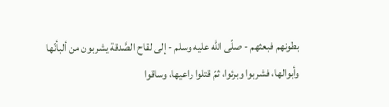بطونهم فبعثهم - صلّى الله عليه وسلم - إلى لقاح الصَّدقة يشربون من ألبأنّها وأبوالها، فشربوا وبرئوا، ثمّ قتلوا راعيها، وساقوا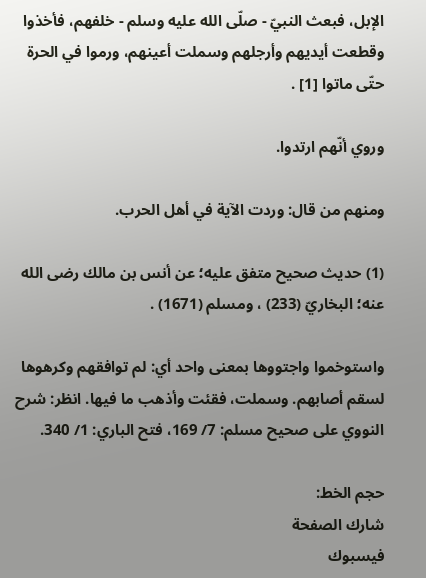الإبل، فبعث النبيّ - صلّى الله عليه وسلم - خلفهم، فأخذوا وقطعت أيديهم وأرجلهم وسملت أعينهم، ورموا في الحرة حتّى ماتوا [1] .

وروي أنّهم ارتدوا.

ومنهم من قال: وردت الآية في أهل الحرب.

(1) حديث صحيح متفق عليه؛ عن أنس بن مالك رضى الله عنه؛ البخاريّ (233) ، ومسلم (1671) .

واستوخموا واجتووها بمعنى واحد أي: لم توافقهم وكرهوها لسقم أصابهم. وسملت، فقئت وأذهب ما فيها. انظر: شرح النووي على صحيح مسلم: 7/ 169، فتح الباري: 1/ 340.

حجم الخط:
شارك الصفحة
فيسبوك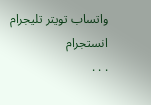واتساب تويتر تليجرام انستجرام
. . .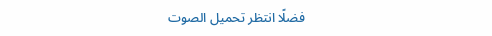فضلًا انتظر تحميل الصوت